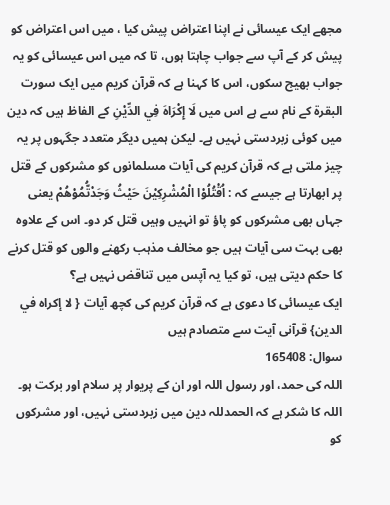مجھے ایک عیسائی نے اپنا اعتراض پیش کیا ، میں اس اعتراض کو پیش کر کے آپ سے جواب چاہتا ہوں، تا کہ میں اس عیسائی کو یہ جواب بھیج سکوں، اس کا کہنا ہے کہ قرآن کریم میں ایک سورت البقرۃ کے نام سے ہے اس میں لَا إِكْرَاهَ فِي الدِّيْنِ کے الفاظ ہیں کہ دین میں کوئی زبردستی نہیں ہے۔ لیکن ہمیں دیگر متعدد جگہوں پر یہ چیز ملتی ہے کہ قرآن کریم کی آیات مسلمانوں کو مشرکوں کے قتل پر ابھارتا ہے جیسے کہ : اُقْتُلُوْا الْمُشْرِكِيْنَ حَيْثُ وَجَدْتُّمُوْهُمْ یعنی جہاں بھی مشرکوں کو پاؤ تو انہیں وہیں قتل کر دو۔ اس کے علاوہ بھی بہت سی آیات ہیں جو مخالف مذہب رکھنے والوں کو قتل کرنے کا حکم دیتی ہیں، تو کیا یہ آپس میں تناقض نہیں ہے؟
ایک عیسائی کا دعوی ہے کہ قرآن کریم کی کچھ آیات { لا إكراه في الدين} قرآنی آیت سے متصادم ہیں
سوال: 165408
اللہ کی حمد، اور رسول اللہ اور ان کے پریوار پر سلام اور برکت ہو۔
اللہ کا شکر ہے کہ الحمدللہ دین میں زبردستی نہیں، اور مشرکوں کو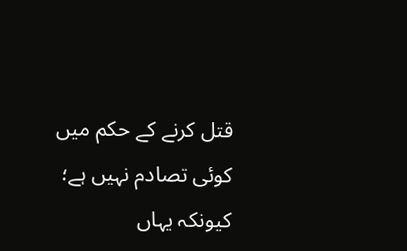قتل کرنے کے حکم میں کوئی تصادم نہیں ہے؛ کیونکہ یہاں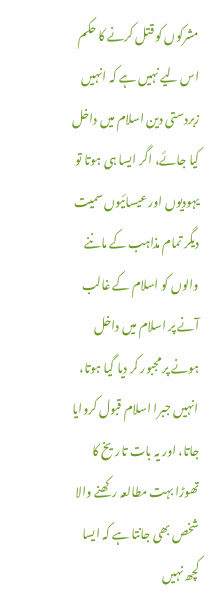مشرکوں کو قتل کرنے کا حکم اس لیے نہیں ہے کہ انہیں زبردستی دین اسلام میں داخل کیا جائے، اگر ایسا ہی ہوتا تو یہودیوں اور عیسائیوں سمیت دیگر تمام مذاہب کے ماننے والوں کو اسلام کے غالب آنے پر اسلام میں داخل ہونے پر مجبور کر دیا گیا ہوتا، انہیں جبرا اسلام قبول کروایا جاتا، اور یہ بات تاریخ کا تھوڑا بہت مطالعہ رکھنے والا شخص بھی جانتا ہے کہ ایسا کچھ نہیں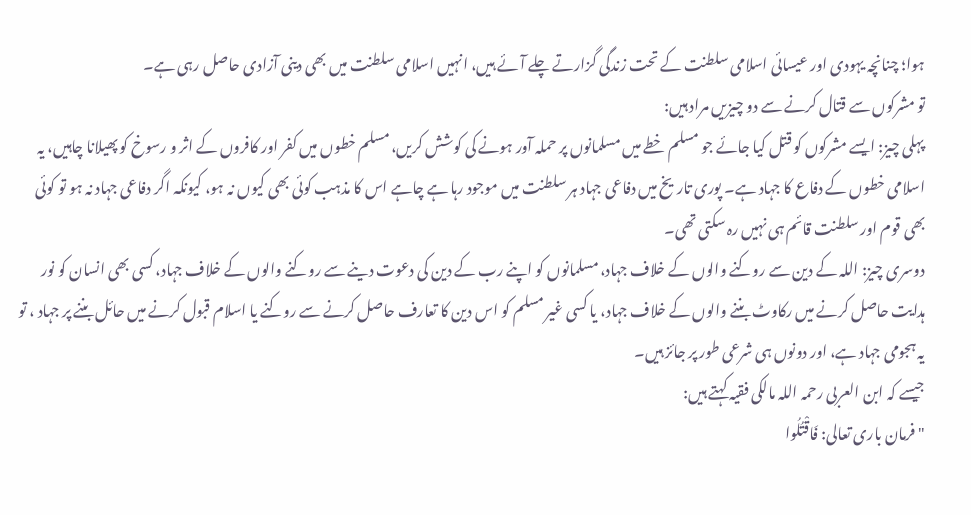ہوا؛ چنانچہ یہودی اور عیسائی اسلامی سلطنت کے تحت زندگی گزارتے چلے آئے ہیں، انہیں اسلامی سلطنت میں بھی دینی آزادی حاصل رہی ہے۔
تو مشرکوں سے قتال کرنے سے دو چیزیں مراد ہیں:
پہلی چیز: ایسے مشرکوں کو قتل کیا جائے جو مسلم خطے میں مسلمانوں پر حملہ آور ہونے کی کوشش کریں، مسلم خطوں میں کفر اور کافروں کے اثر و رسوخ کو پھیلانا چاہیں، یہ اسلامی خطوں کے دفاع کا جہاد ہے۔ پوری تاریخ میں دفاعی جہاد ہر سلطنت میں موجود رہا ہے چاہے اس کا مذہب کوئی بھی کیوں نہ ہو، کیونکہ اگر دفاعی جہاد نہ ہو تو کوئی بھی قوم اور سلطنت قائم ہی نہیں رہ سکتی تھی۔
دوسری چیز: اللہ کے دین سے روکنے والوں کے خلاف جہاد، مسلمانوں کو اپنے رب کے دین کی دعوت دینے سے روکنے والوں کے خلاف جہاد، کسی بھی انسان کو نور ہدایت حاصل کرنے میں رکاوٹ بننے والوں کے خلاف جہاد، یا کسی غیر مسلم کو اس دین کا تعارف حاصل کرنے سے روکنے یا اسلام قبول کرنے میں حائل بننے پر جہاد ، تو یہ ہجومی جہاد ہے، اور دونوں ہی شرعی طور پر جائز ہیں۔
جیسے کہ ابن العربی رحمہ اللہ مالکی فقیہ کہتے ہیں:
"فرمان باری تعالی: فَاقْتُلُوا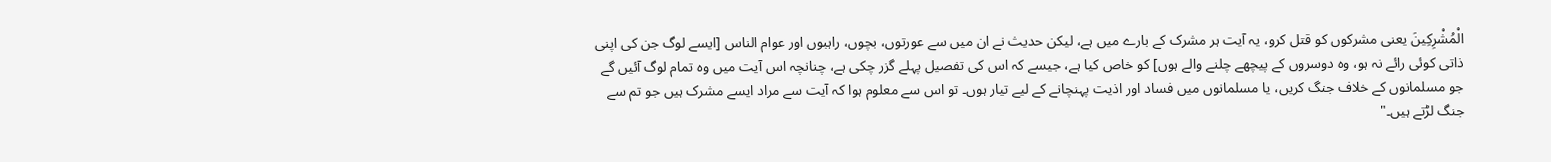الْمُشْرِكِينَ یعنی مشرکوں کو قتل کرو، یہ آیت ہر مشرک کے بارے میں ہے، لیکن حدیث نے ان میں سے عورتوں، بچوں، راہبوں اور عوام الناس [ایسے لوگ جن کی اپنی ذاتی کوئی رائے نہ ہو، وہ دوسروں کے پیچھے چلنے والے ہوں] کو خاص کیا ہے، جیسے کہ اس کی تفصیل پہلے گزر چکی ہے، چنانچہ اس آیت میں وہ تمام لوگ آئیں گے جو مسلمانوں کے خلاف جنگ کریں، یا مسلمانوں میں فساد اور اذیت پہنچانے کے لیے تیار ہوں۔ تو اس سے معلوم ہوا کہ آیت سے مراد ایسے مشرک ہیں جو تم سے جنگ لڑتے ہیں۔"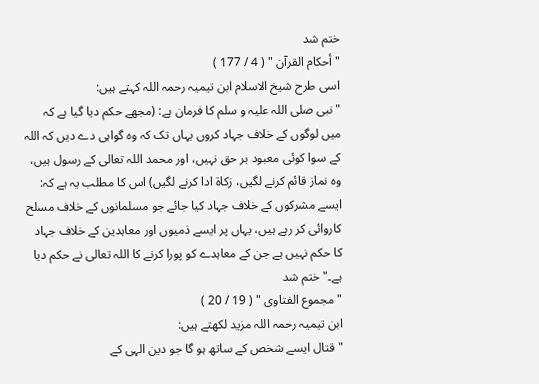ختم شد
" أحكام القرآن " ( 4 / 177 )
اسی طرح شیخ الاسلام ابن تیمیہ رحمہ اللہ کہتے ہیں:
"نبی صلی اللہ علیہ و سلم کا فرمان ہے: (مجھے حکم دیا گیا ہے کہ میں لوگوں کے خلاف جہاد کروں یہاں تک کہ وہ گواہی دے دیں کہ اللہ کے سوا کوئی معبود بر حق نہیں، اور محمد اللہ تعالی کے رسول ہیں، وہ نماز قائم کرنے لگیں، زکاۃ ادا کرنے لگیں) اس کا مطلب یہ ہے کہ: ایسے مشرکوں کے خلاف جہاد کیا جائے جو مسلمانوں کے خلاف مسلح کاروائی کر رہے ہیں، یہاں پر ایسے ذمیوں اور معاہدین کے خلاف جہاد کا حکم نہیں ہے جن کے معاہدے کو پورا کرنے کا اللہ تعالی نے حکم دیا ہے۔" ختم شد
" مجموع الفتاوى " ( 19 / 20 )
ابن تیمیہ رحمہ اللہ مزید لکھتے ہیں:
"قتال ایسے شخص کے ساتھ ہو گا جو دین الہی کے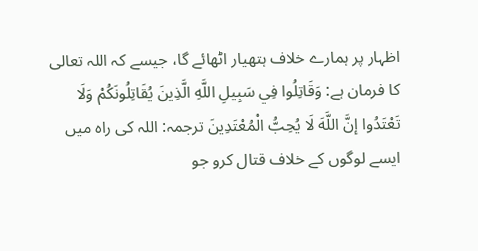اظہار پر ہمارے خلاف ہتھیار اٹھائے گا، جیسے کہ اللہ تعالی کا فرمان ہے: وَقَاتِلُوا فِي سَبِيلِ اللَّهِ الَّذِينَ يُقَاتِلُونَكُمْ وَلَا تَعْتَدُوا إنَّ اللَّهَ لَا يُحِبُّ الْمُعْتَدِينَ ترجمہ: اللہ کی راہ میں ایسے لوگوں کے خلاف قتال کرو جو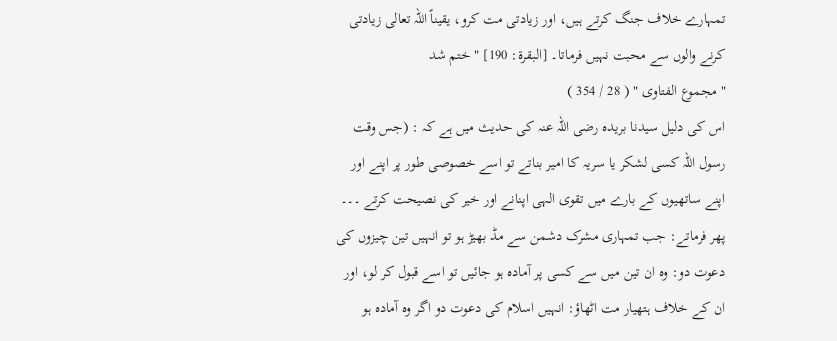تمہارے خلاف جنگ کرتے ہیں، اور زیادتی مت کرو، یقیناً اللہ تعالی زیادتی کرنے والوں سے محبت نہیں فرماتا۔ [البقرۃ: 190] " ختم شد
" مجموع الفتاوى " ( 28 / 354 )
اس کی دلیل سیدنا بریدہ رضی اللہ عنہ کی حدیث میں ہے کہ : (جس وقت رسول اللہ کسی لشکر یا سریہ کا امیر بناتے تو اسے خصوصی طور پر اپنے اور اپنے ساتھیوں کے بارے میں تقوی الہی اپنانے اور خیر کی نصیحت کرتے ۔۔۔ پھر فرماتے: جب تمہاری مشرک دشمن سے مڈ بھیڑ ہو تو انہیں تین چیزوں کی دعوت دو: وہ ان تین میں سے کسی پر آمادہ ہو جائیں تو اسے قبول کر لو، اور ان کے خلاف ہتھیار مت اٹھاؤ: انہیں اسلام کی دعوت دو اگر وہ آمادہ ہو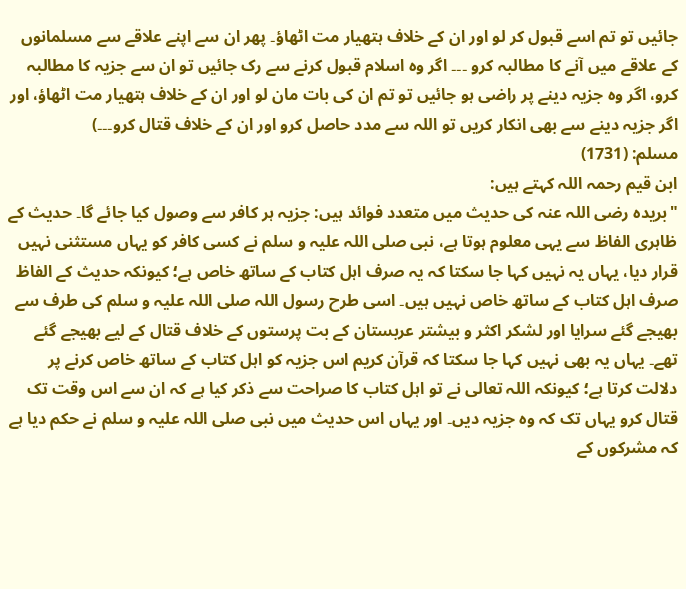جائیں تو تم اسے قبول کر لو اور ان کے خلاف ہتھیار مت اٹھاؤ۔ پھر ان سے اپنے علاقے سے مسلمانوں کے علاقے میں آنے کا مطالبہ کرو ۔۔۔ اگر وہ اسلام قبول کرنے سے رک جائیں تو ان سے جزیہ کا مطالبہ کرو، اگر وہ جزیہ دینے پر راضی ہو جائیں تو تم ان کی بات مان لو اور ان کے خلاف ہتھیار مت اٹھاؤ، اور اگر جزیہ دینے سے بھی انکار کریں تو اللہ سے مدد حاصل کرو اور ان کے خلاف قتال کرو۔۔۔)
مسلم: (1731)
ابن قیم رحمہ اللہ کہتے ہیں:
"بریدہ رضی اللہ عنہ کی حدیث میں متعدد فوائد ہیں: جزیہ ہر کافر سے وصول کیا جائے گا۔ حدیث کے ظاہری الفاظ سے یہی معلوم ہوتا ہے، نبی صلی اللہ علیہ و سلم نے کسی کافر کو یہاں مستثنی نہیں قرار دیا، یہاں یہ نہیں کہا جا سکتا کہ یہ صرف اہل کتاب کے ساتھ خاص ہے؛ کیونکہ حدیث کے الفاظ صرف اہل کتاب کے ساتھ خاص نہیں ہیں۔ اسی طرح رسول اللہ صلی اللہ علیہ و سلم کی طرف سے بھیجے گئے سرایا اور لشکر اکثر و بیشتر عربستان کے بت پرستوں کے خلاف قتال کے لیے بھیجے گئے تھے۔ یہاں یہ بھی نہیں کہا جا سکتا کہ قرآن کریم اس جزیہ کو اہل کتاب کے ساتھ خاص کرنے پر دلالت کرتا ہے؛ کیونکہ اللہ تعالی نے تو اہل کتاب کا صراحت سے ذکر کیا ہے کہ ان سے اس وقت تک قتال کرو یہاں تک کہ وہ جزیہ دیں۔ اور یہاں اس حدیث میں نبی صلی اللہ علیہ و سلم نے حکم دیا ہے کہ مشرکوں کے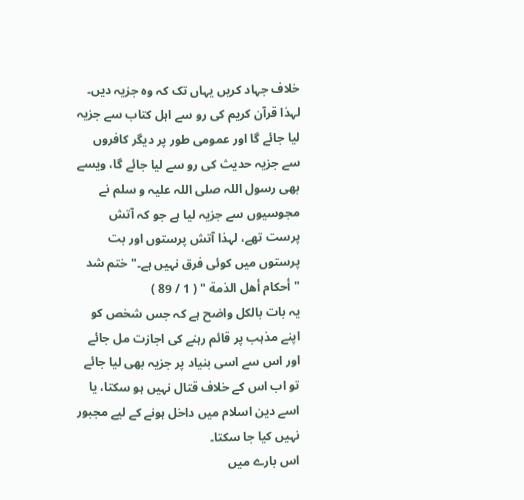خلاف جہاد کریں یہاں تک کہ وہ جزیہ دیں۔ لہذا قرآن کریم کی رو سے اہل کتاب سے جزیہ لیا جائے گا اور عمومی طور پر دیگر کافروں سے جزیہ حدیث کی رو سے لیا جائے گا، ویسے بھی رسول اللہ صلی اللہ علیہ و سلم نے مجوسیوں سے جزیہ لیا ہے جو کہ آتش پرست تھے، لہذا آتش پرستوں اور بت پرستوں میں کوئی فرق نہیں ہے۔" ختم شد
" أحكام أهل الذمة " ( 1 / 89 )
یہ بات بالکل واضح ہے کہ جس شخص کو اپنے مذہب پر قائم رہنے کی اجازت مل جائے اور اس سے اسی بنیاد پر جزیہ بھی لیا جائے تو اب اس کے خلاف قتال نہیں ہو سکتا، یا اسے دین اسلام میں داخل ہونے کے لیے مجبور نہیں کیا جا سکتا۔
اس بارے میں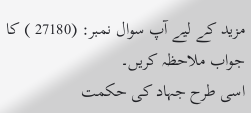مزید کے لیے آپ سوال نمبر: (27180 ) کا جواب ملاحظہ کریں۔
اسی طرح جہاد کی حکمت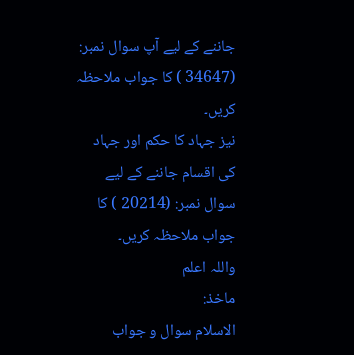جاننے کے لیے آپ سوال نمبر: (34647 ) کا جواب ملاحظہ کریں۔
نیز جہاد کا حکم اور جہاد کی اقسام جاننے کے لیے سوال نمبر: (20214 ) کا جواب ملاحظہ کریں۔
واللہ اعلم
ماخذ:
الاسلام سوال و جواب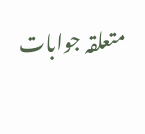متعلقہ جوابات